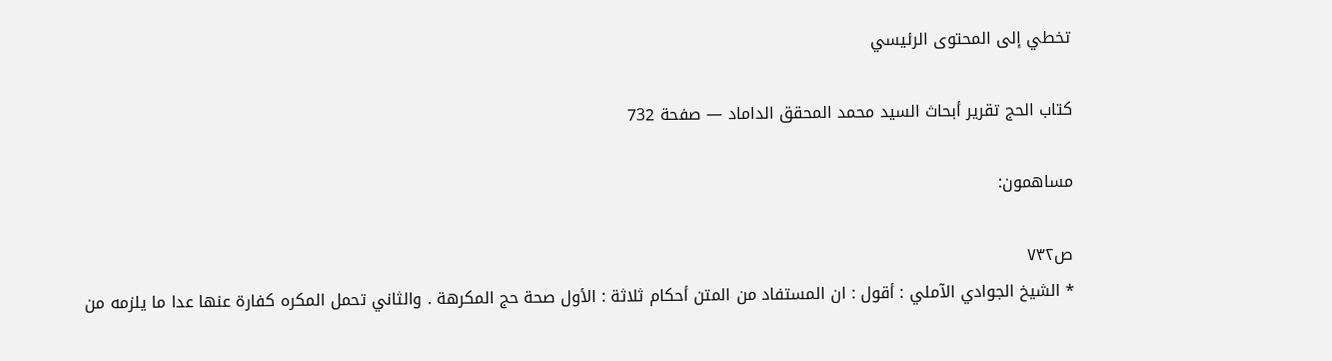تخطي إلى المحتوى الرئيسي

كتاب الحج تقرير أبحاث السيد محمد المحقق الداماد — صفحة 732

مساهمون:

ص٧٣٢
* الشيخ الجوادي الآملي : أقول : ان المستفاد من المتن أحكام ثلاثة : الأول صحة حج المكرهة . والثاني تحمل المكره كفارة عنها عدا ما يلزمه من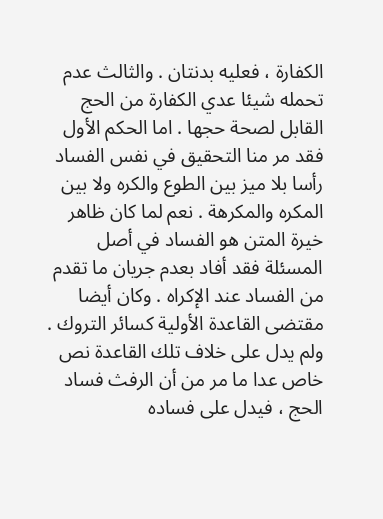الكفارة ، فعليه بدنتان . والثالث عدم تحمله شيئا عدي الكفارة من الحج القابل لصحة حجها . اما الحكم الأول فقد مر منا التحقيق في نفس الفساد رأسا بلا ميز بين الطوع والكره ولا بين المكره والمكرهة . نعم لما كان ظاهر خيرة المتن هو الفساد في أصل المسئلة فقد أفاد بعدم جريان ما تقدم من الفساد عند الإكراه . وكان أيضا مقتضى القاعدة الأولية كسائر التروك . ولم يدل على خلاف تلك القاعدة نص خاص عدا ما مر من أن الرفث فساد الحج ، فيدل على فساده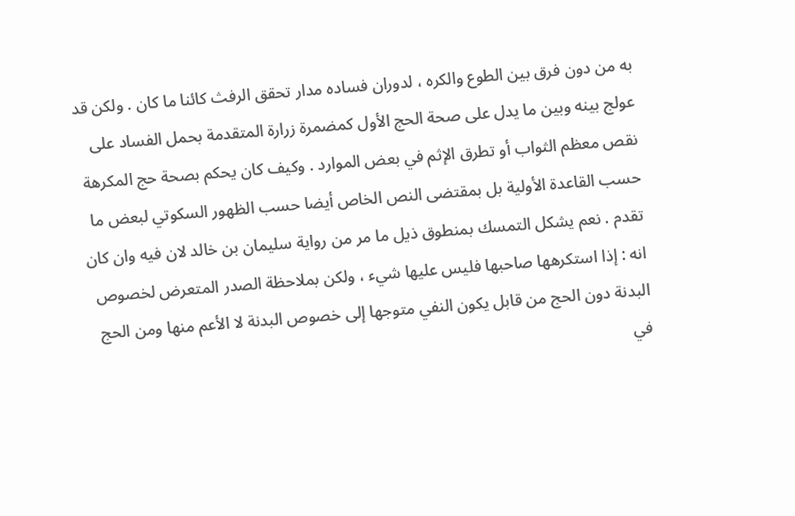به من دون فرق بين الطوع والكره ، لدوران فساده مدار تحقق الرفث كائنا ما كان . ولكن قد عولج بينه وبين ما يدل على صحة الحج الأول كمضمرة زرارة المتقدمة بحمل الفساد على نقص معظم الثواب أو تطرق الإثم في بعض الموارد . وكيف كان يحكم بصحة حج المكرهة حسب القاعدة الأولية بل بمقتضى النص الخاص أيضا حسب الظهور السكوتي لبعض ما تقدم . نعم يشكل التمسك بمنطوق ذيل ما مر من رواية سليمان بن خالد لان فيه وان كان انه : إذا استكرهها صاحبها فليس عليها شيء ، ولكن بملاحظة الصدر المتعرض لخصوص البدنة دون الحج من قابل يكون النفي متوجها إلى خصوص البدنة لا الأعم منها ومن الحج في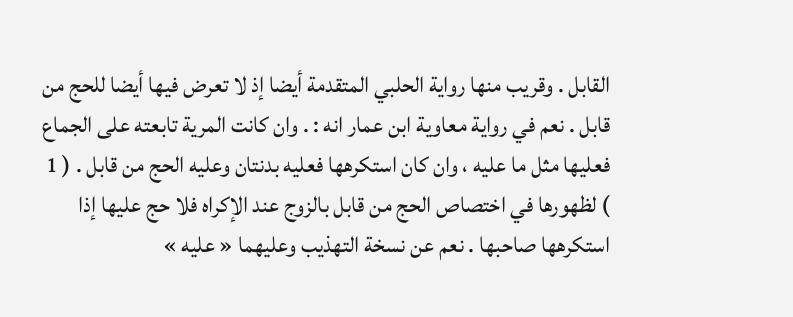القابل . وقريب منها رواية الحلبي المتقدمة أيضا إذ لا تعرض فيها أيضا للحج من قابل . نعم في رواية معاوية ابن عمار انه : . وان كانت المرية تابعته على الجماع فعليها مثل ما عليه ، وان كان استكرهها فعليه بدنتان وعليه الحج من قابل . ( 1 ) لظهورها في اختصاص الحج من قابل بالزوج عند الإكراه فلا حج عليها إذا استكرهها صاحبها . نعم عن نسخة التهذيب وعليهما « عليه »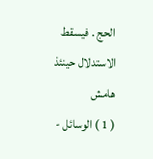الحج . فيسقط الاستدلال حينئذ
هامش
( 1 ) الوسائل -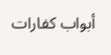أبواب كفارات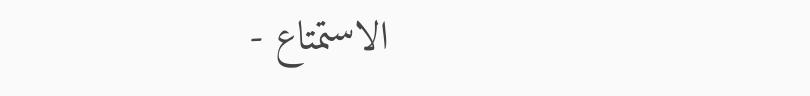الاستمتاع -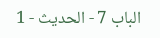الباب 7 - الحديث - 1